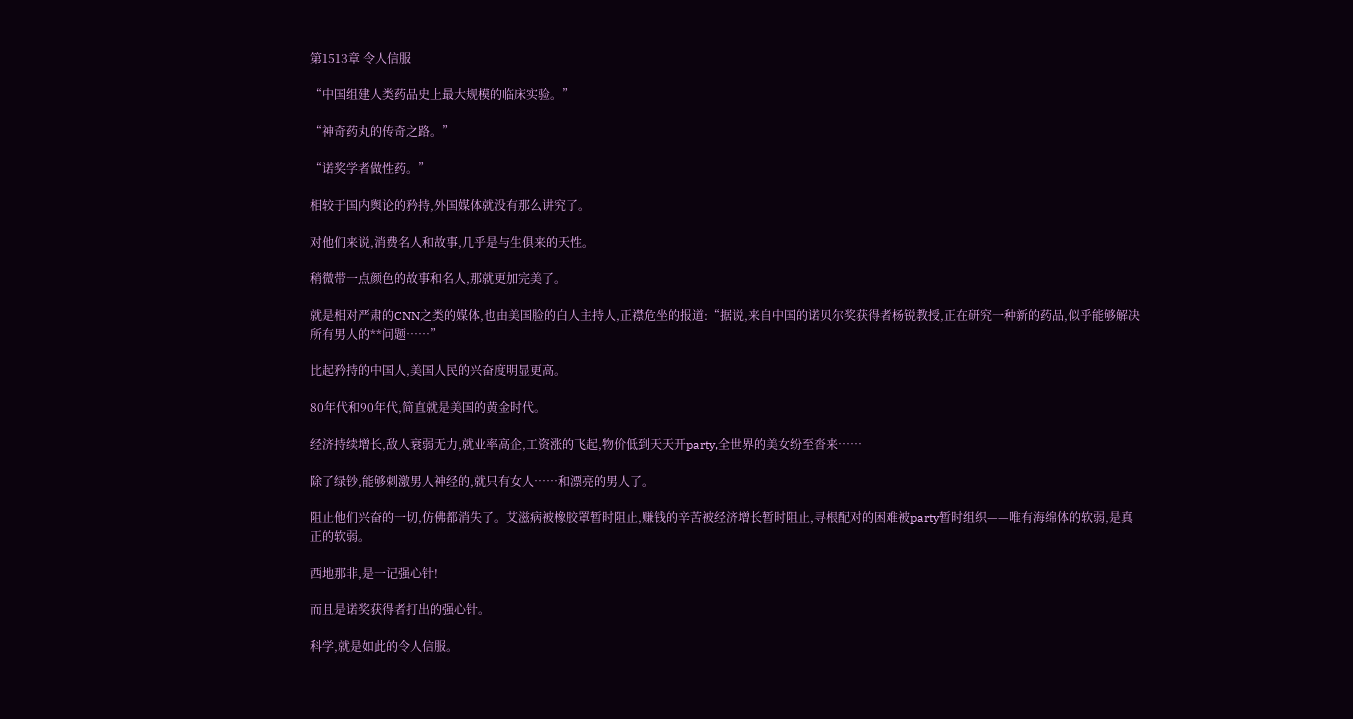第1513章 令人信服

“中国组建人类药品史上最大规模的临床实验。”

“神奇药丸的传奇之路。”

“诺奖学者做性药。”

相较于国内舆论的矜持,外国媒体就没有那么讲究了。

对他们来说,消费名人和故事,几乎是与生俱来的天性。

稍微带一点颜色的故事和名人,那就更加完美了。

就是相对严肃的CNN之类的媒体,也由美国脸的白人主持人,正襟危坐的报道:“据说,来自中国的诺贝尔奖获得者杨锐教授,正在研究一种新的药品,似乎能够解决所有男人的**问题……”

比起矜持的中国人,美国人民的兴奋度明显更高。

80年代和90年代,简直就是美国的黄金时代。

经济持续增长,敌人衰弱无力,就业率高企,工资涨的飞起,物价低到天天开party,全世界的美女纷至沓来……

除了绿钞,能够刺激男人神经的,就只有女人……和漂亮的男人了。

阻止他们兴奋的一切,仿佛都消失了。艾滋病被橡胶罩暂时阻止,赚钱的辛苦被经济增长暂时阻止,寻根配对的困难被party暂时组织——唯有海绵体的软弱,是真正的软弱。

西地那非,是一记强心针!

而且是诺奖获得者打出的强心针。

科学,就是如此的令人信服。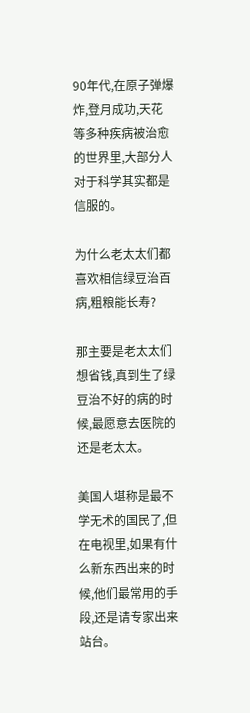90年代,在原子弹爆炸,登月成功,天花等多种疾病被治愈的世界里,大部分人对于科学其实都是信服的。

为什么老太太们都喜欢相信绿豆治百病,粗粮能长寿?

那主要是老太太们想省钱,真到生了绿豆治不好的病的时候,最愿意去医院的还是老太太。

美国人堪称是最不学无术的国民了,但在电视里,如果有什么新东西出来的时候,他们最常用的手段,还是请专家出来站台。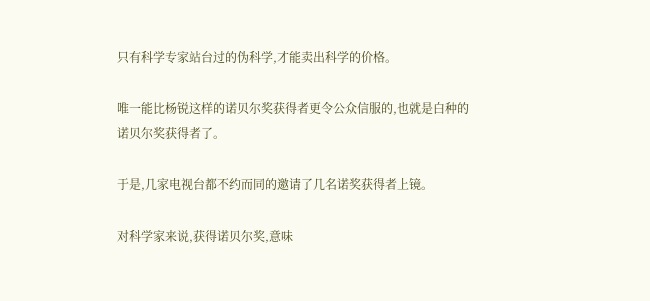只有科学专家站台过的伪科学,才能卖出科学的价格。

唯一能比杨锐这样的诺贝尔奖获得者更令公众信服的,也就是白种的诺贝尔奖获得者了。

于是,几家电视台都不约而同的邀请了几名诺奖获得者上镜。

对科学家来说,获得诺贝尔奖,意味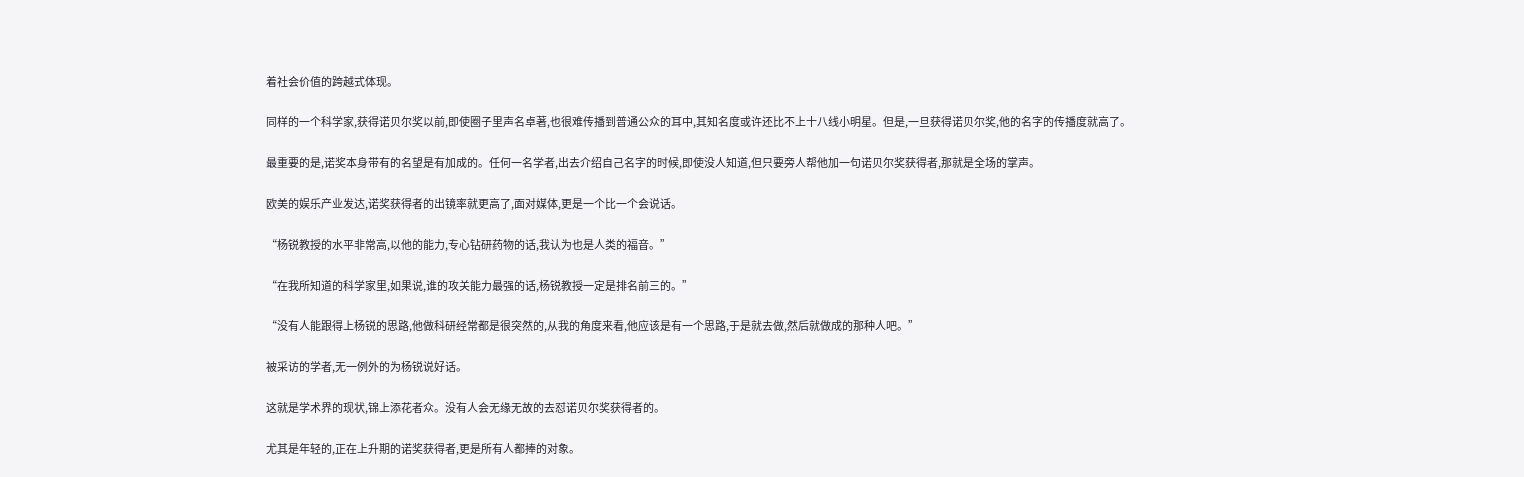着社会价值的跨越式体现。

同样的一个科学家,获得诺贝尔奖以前,即使圈子里声名卓著,也很难传播到普通公众的耳中,其知名度或许还比不上十八线小明星。但是,一旦获得诺贝尔奖,他的名字的传播度就高了。

最重要的是,诺奖本身带有的名望是有加成的。任何一名学者,出去介绍自己名字的时候,即使没人知道,但只要旁人帮他加一句诺贝尔奖获得者,那就是全场的掌声。

欧美的娱乐产业发达,诺奖获得者的出镜率就更高了,面对媒体,更是一个比一个会说话。

“杨锐教授的水平非常高,以他的能力,专心钻研药物的话,我认为也是人类的福音。”

“在我所知道的科学家里,如果说,谁的攻关能力最强的话,杨锐教授一定是排名前三的。”

“没有人能跟得上杨锐的思路,他做科研经常都是很突然的,从我的角度来看,他应该是有一个思路,于是就去做,然后就做成的那种人吧。”

被采访的学者,无一例外的为杨锐说好话。

这就是学术界的现状,锦上添花者众。没有人会无缘无故的去怼诺贝尔奖获得者的。

尤其是年轻的,正在上升期的诺奖获得者,更是所有人都捧的对象。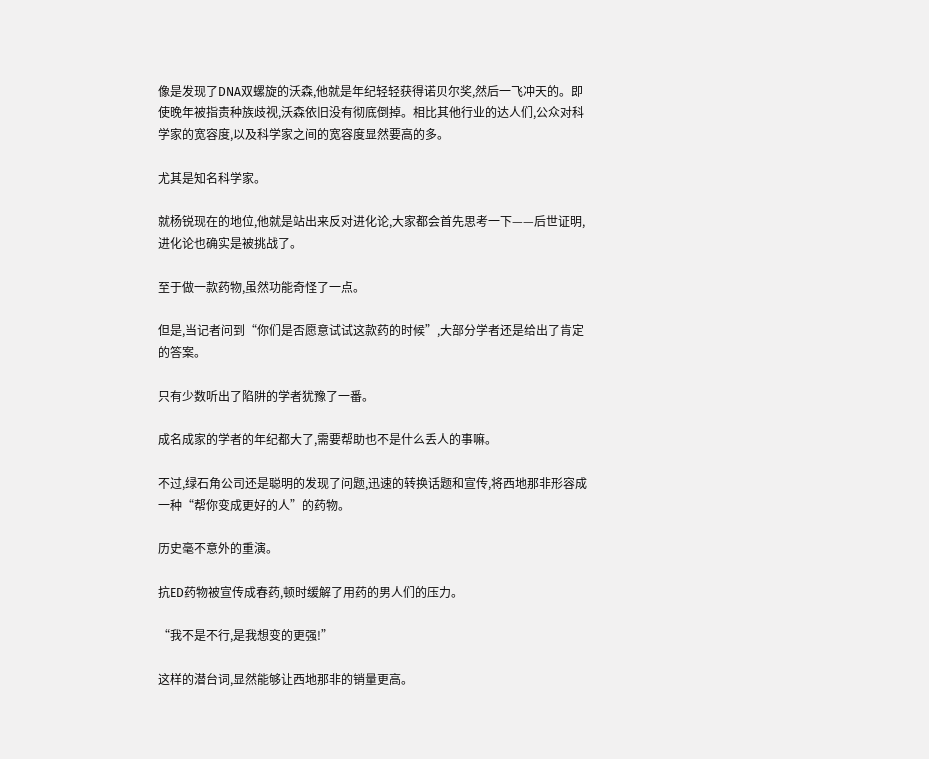像是发现了DNA双螺旋的沃森,他就是年纪轻轻获得诺贝尔奖,然后一飞冲天的。即使晚年被指责种族歧视,沃森依旧没有彻底倒掉。相比其他行业的达人们,公众对科学家的宽容度,以及科学家之间的宽容度显然要高的多。

尤其是知名科学家。

就杨锐现在的地位,他就是站出来反对进化论,大家都会首先思考一下——后世证明,进化论也确实是被挑战了。

至于做一款药物,虽然功能奇怪了一点。

但是,当记者问到“你们是否愿意试试这款药的时候”,大部分学者还是给出了肯定的答案。

只有少数听出了陷阱的学者犹豫了一番。

成名成家的学者的年纪都大了,需要帮助也不是什么丢人的事嘛。

不过,绿石角公司还是聪明的发现了问题,迅速的转换话题和宣传,将西地那非形容成一种“帮你变成更好的人”的药物。

历史毫不意外的重演。

抗ED药物被宣传成春药,顿时缓解了用药的男人们的压力。

“我不是不行,是我想变的更强!”

这样的潜台词,显然能够让西地那非的销量更高。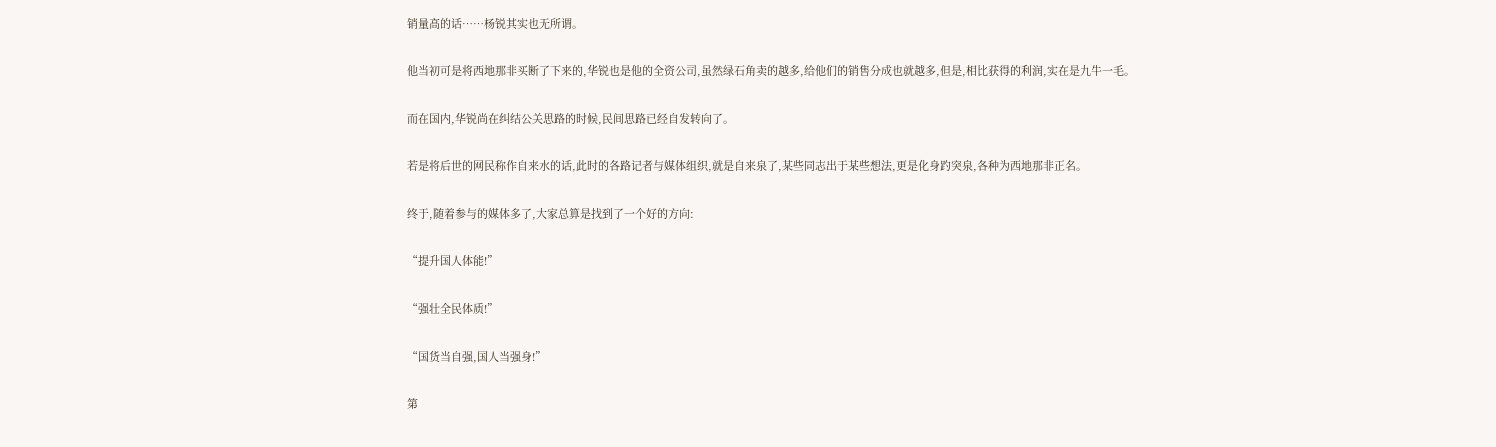销量高的话……杨锐其实也无所谓。

他当初可是将西地那非买断了下来的,华锐也是他的全资公司,虽然绿石角卖的越多,给他们的销售分成也就越多,但是,相比获得的利润,实在是九牛一毛。

而在国内,华锐尚在纠结公关思路的时候,民间思路已经自发转向了。

若是将后世的网民称作自来水的话,此时的各路记者与媒体组织,就是自来泉了,某些同志出于某些想法,更是化身趵突泉,各种为西地那非正名。

终于,随着参与的媒体多了,大家总算是找到了一个好的方向:

“提升国人体能!”

“强壮全民体质!”

“国货当自强,国人当强身!”

第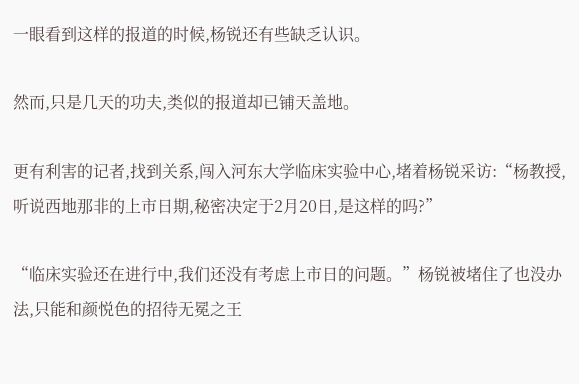一眼看到这样的报道的时候,杨锐还有些缺乏认识。

然而,只是几天的功夫,类似的报道却已铺天盖地。

更有利害的记者,找到关系,闯入河东大学临床实验中心,堵着杨锐采访:“杨教授,听说西地那非的上市日期,秘密决定于2月20日,是这样的吗?”

“临床实验还在进行中,我们还没有考虑上市日的问题。”杨锐被堵住了也没办法,只能和颜悦色的招待无冕之王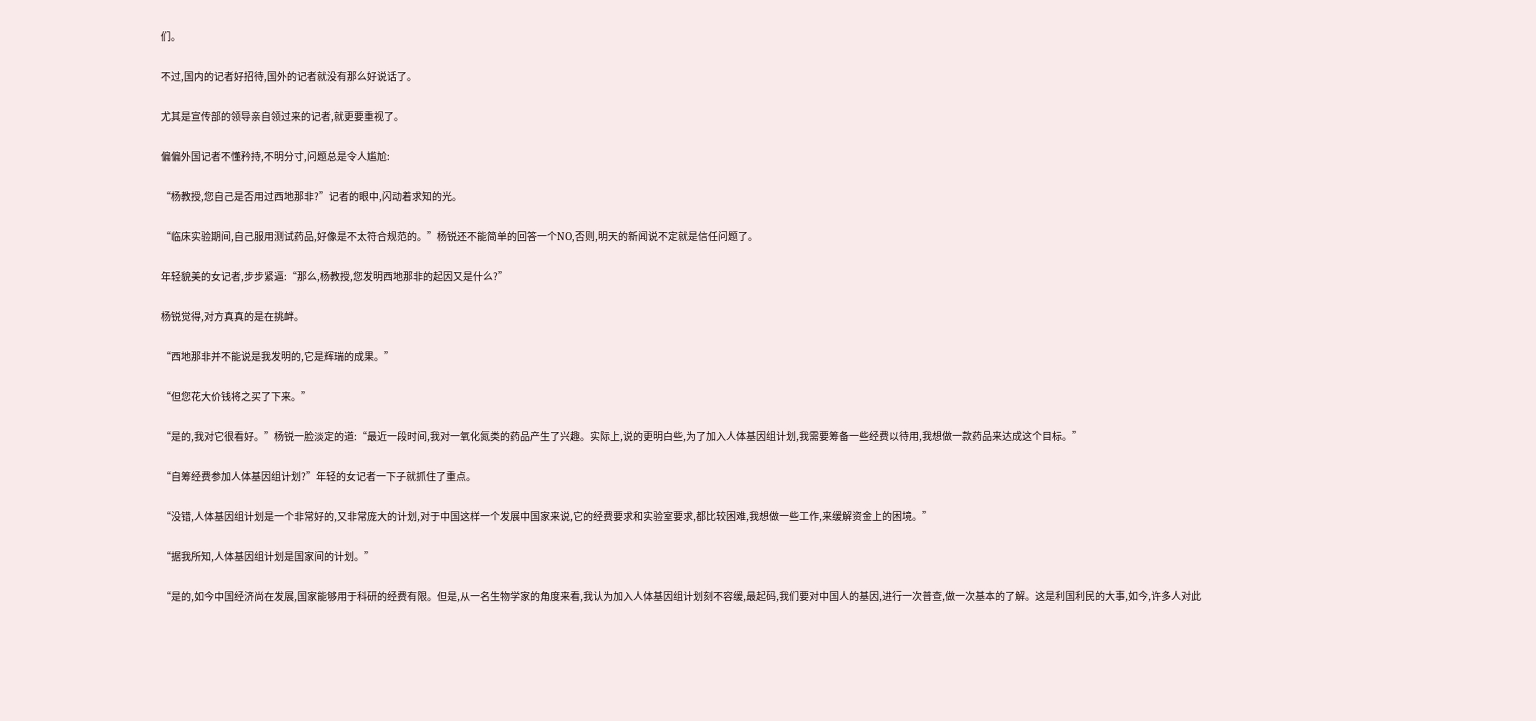们。

不过,国内的记者好招待,国外的记者就没有那么好说话了。

尤其是宣传部的领导亲自领过来的记者,就更要重视了。

偏偏外国记者不懂矜持,不明分寸,问题总是令人尴尬:

“杨教授,您自己是否用过西地那非?”记者的眼中,闪动着求知的光。

“临床实验期间,自己服用测试药品,好像是不太符合规范的。”杨锐还不能简单的回答一个NO,否则,明天的新闻说不定就是信任问题了。

年轻貌美的女记者,步步紧逼:“那么,杨教授,您发明西地那非的起因又是什么?”

杨锐觉得,对方真真的是在挑衅。

“西地那非并不能说是我发明的,它是辉瑞的成果。”

“但您花大价钱将之买了下来。”

“是的,我对它很看好。”杨锐一脸淡定的道:“最近一段时间,我对一氧化氮类的药品产生了兴趣。实际上,说的更明白些,为了加入人体基因组计划,我需要筹备一些经费以待用,我想做一款药品来达成这个目标。”

“自筹经费参加人体基因组计划?”年轻的女记者一下子就抓住了重点。

“没错,人体基因组计划是一个非常好的,又非常庞大的计划,对于中国这样一个发展中国家来说,它的经费要求和实验室要求,都比较困难,我想做一些工作,来缓解资金上的困境。”

“据我所知,人体基因组计划是国家间的计划。”

“是的,如今中国经济尚在发展,国家能够用于科研的经费有限。但是,从一名生物学家的角度来看,我认为加入人体基因组计划刻不容缓,最起码,我们要对中国人的基因,进行一次普查,做一次基本的了解。这是利国利民的大事,如今,许多人对此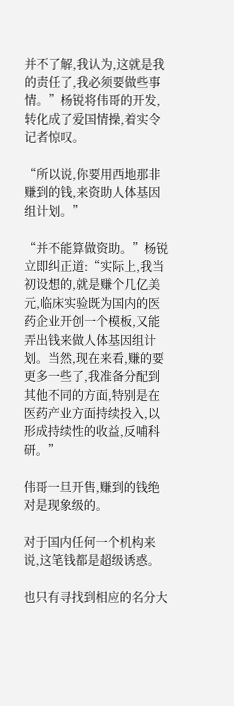并不了解,我认为,这就是我的责任了,我必须要做些事情。”杨锐将伟哥的开发,转化成了爱国情操,着实令记者惊叹。

“所以说,你要用西地那非赚到的钱,来资助人体基因组计划。”

“并不能算做资助。”杨锐立即纠正道:“实际上,我当初设想的,就是赚个几亿美元,临床实验既为国内的医药企业开创一个模板,又能弄出钱来做人体基因组计划。当然,现在来看,赚的要更多一些了,我准备分配到其他不同的方面,特别是在医药产业方面持续投入,以形成持续性的收益,反哺科研。”

伟哥一旦开售,赚到的钱绝对是现象级的。

对于国内任何一个机构来说,这笔钱都是超级诱惑。

也只有寻找到相应的名分大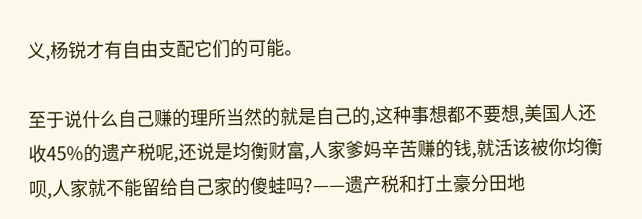义,杨锐才有自由支配它们的可能。

至于说什么自己赚的理所当然的就是自己的,这种事想都不要想,美国人还收45%的遗产税呢,还说是均衡财富,人家爹妈辛苦赚的钱,就活该被你均衡呗,人家就不能留给自己家的傻蛙吗?——遗产税和打土豪分田地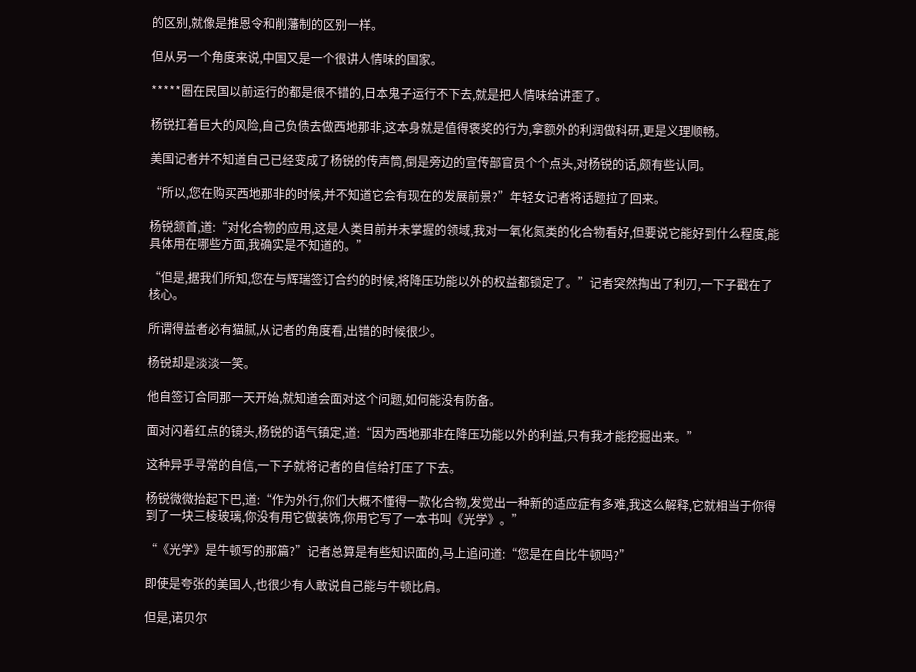的区别,就像是推恩令和削藩制的区别一样。

但从另一个角度来说,中国又是一个很讲人情味的国家。

*****圈在民国以前运行的都是很不错的,日本鬼子运行不下去,就是把人情味给讲歪了。

杨锐扛着巨大的风险,自己负债去做西地那非,这本身就是值得褒奖的行为,拿额外的利润做科研,更是义理顺畅。

美国记者并不知道自己已经变成了杨锐的传声筒,倒是旁边的宣传部官员个个点头,对杨锐的话,颇有些认同。

“所以,您在购买西地那非的时候,并不知道它会有现在的发展前景?”年轻女记者将话题拉了回来。

杨锐颔首,道:“对化合物的应用,这是人类目前并未掌握的领域,我对一氧化氮类的化合物看好,但要说它能好到什么程度,能具体用在哪些方面,我确实是不知道的。”

“但是,据我们所知,您在与辉瑞签订合约的时候,将降压功能以外的权益都锁定了。”记者突然掏出了利刃,一下子戳在了核心。

所谓得益者必有猫腻,从记者的角度看,出错的时候很少。

杨锐却是淡淡一笑。

他自签订合同那一天开始,就知道会面对这个问题,如何能没有防备。

面对闪着红点的镜头,杨锐的语气镇定,道:“因为西地那非在降压功能以外的利益,只有我才能挖掘出来。”

这种异乎寻常的自信,一下子就将记者的自信给打压了下去。

杨锐微微抬起下巴,道:“作为外行,你们大概不懂得一款化合物,发觉出一种新的适应症有多难,我这么解释,它就相当于你得到了一块三棱玻璃,你没有用它做装饰,你用它写了一本书叫《光学》。”

“《光学》是牛顿写的那篇?”记者总算是有些知识面的,马上追问道:“您是在自比牛顿吗?”

即使是夸张的美国人,也很少有人敢说自己能与牛顿比肩。

但是,诺贝尔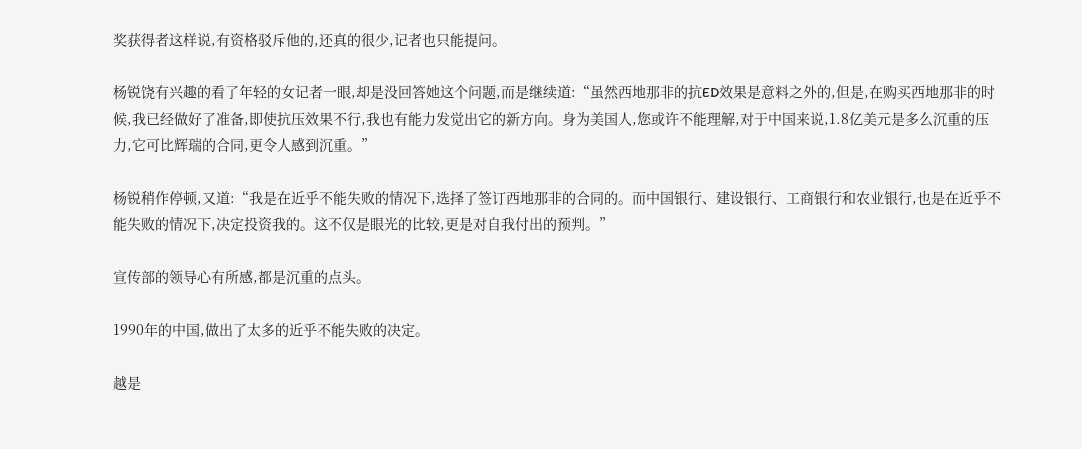奖获得者这样说,有资格驳斥他的,还真的很少,记者也只能提问。

杨锐饶有兴趣的看了年轻的女记者一眼,却是没回答她这个问题,而是继续道:“虽然西地那非的抗ED效果是意料之外的,但是,在购买西地那非的时候,我已经做好了准备,即使抗压效果不行,我也有能力发觉出它的新方向。身为美国人,您或许不能理解,对于中国来说,1.8亿美元是多么沉重的压力,它可比辉瑞的合同,更令人感到沉重。”

杨锐稍作停顿,又道:“我是在近乎不能失败的情况下,选择了签订西地那非的合同的。而中国银行、建设银行、工商银行和农业银行,也是在近乎不能失败的情况下,决定投资我的。这不仅是眼光的比较,更是对自我付出的预判。”

宣传部的领导心有所感,都是沉重的点头。

1990年的中国,做出了太多的近乎不能失败的决定。

越是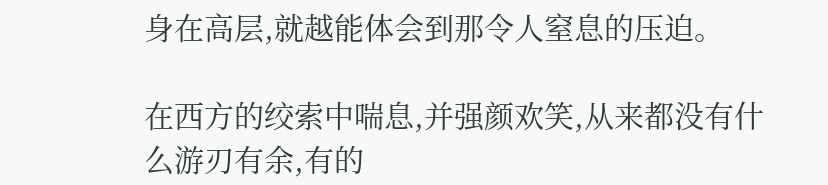身在高层,就越能体会到那令人窒息的压迫。

在西方的绞索中喘息,并强颜欢笑,从来都没有什么游刃有余,有的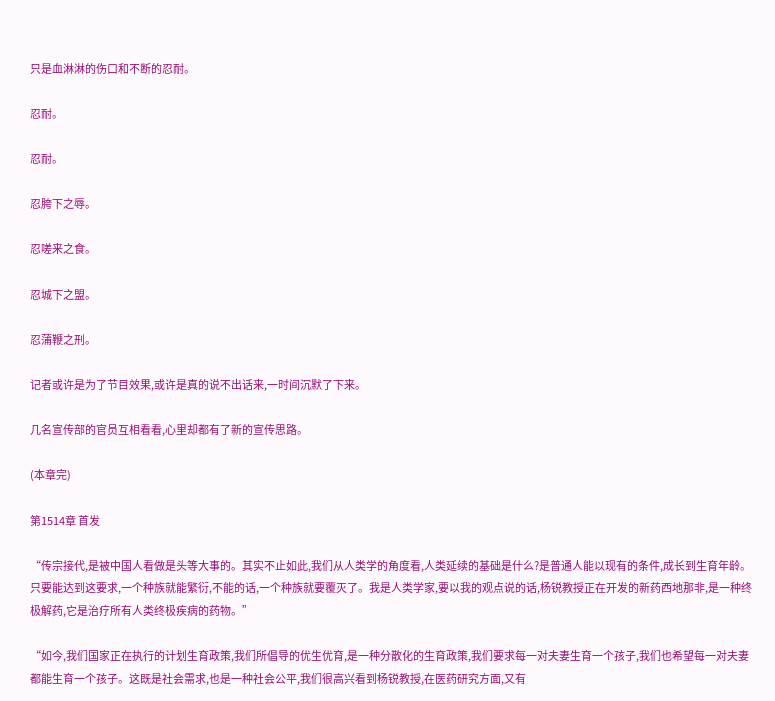只是血淋淋的伤口和不断的忍耐。

忍耐。

忍耐。

忍胯下之辱。

忍嗟来之食。

忍城下之盟。

忍蒲鞭之刑。

记者或许是为了节目效果,或许是真的说不出话来,一时间沉默了下来。

几名宣传部的官员互相看看,心里却都有了新的宣传思路。

(本章完)

第1514章 首发

“传宗接代,是被中国人看做是头等大事的。其实不止如此,我们从人类学的角度看,人类延续的基础是什么?是普通人能以现有的条件,成长到生育年龄。只要能达到这要求,一个种族就能繁衍,不能的话,一个种族就要覆灭了。我是人类学家,要以我的观点说的话,杨锐教授正在开发的新药西地那非,是一种终极解药,它是治疗所有人类终极疾病的药物。”

“如今,我们国家正在执行的计划生育政策,我们所倡导的优生优育,是一种分散化的生育政策,我们要求每一对夫妻生育一个孩子,我们也希望每一对夫妻都能生育一个孩子。这既是社会需求,也是一种社会公平,我们很高兴看到杨锐教授,在医药研究方面,又有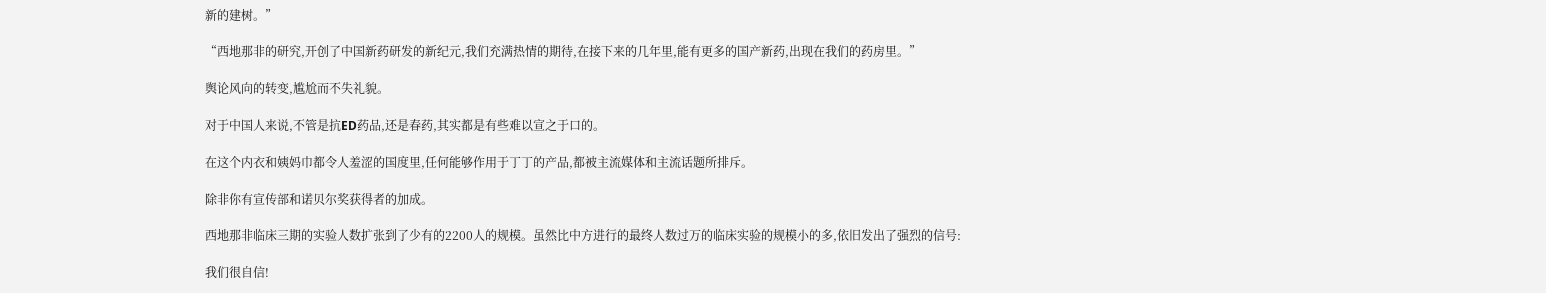新的建树。”

“西地那非的研究,开创了中国新药研发的新纪元,我们充满热情的期待,在接下来的几年里,能有更多的国产新药,出现在我们的药房里。”

舆论风向的转变,尴尬而不失礼貌。

对于中国人来说,不管是抗ED药品,还是春药,其实都是有些难以宣之于口的。

在这个内衣和姨妈巾都令人羞涩的国度里,任何能够作用于丁丁的产品,都被主流媒体和主流话题所排斥。

除非你有宣传部和诺贝尔奖获得者的加成。

西地那非临床三期的实验人数扩张到了少有的2200人的规模。虽然比中方进行的最终人数过万的临床实验的规模小的多,依旧发出了强烈的信号:

我们很自信!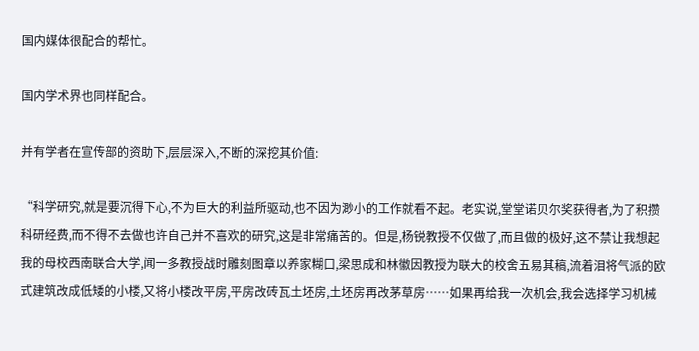国内媒体很配合的帮忙。

国内学术界也同样配合。

并有学者在宣传部的资助下,层层深入,不断的深挖其价值:

“科学研究,就是要沉得下心,不为巨大的利益所驱动,也不因为渺小的工作就看不起。老实说,堂堂诺贝尔奖获得者,为了积攒科研经费,而不得不去做也许自己并不喜欢的研究,这是非常痛苦的。但是,杨锐教授不仅做了,而且做的极好,这不禁让我想起我的母校西南联合大学,闻一多教授战时雕刻图章以养家糊口,梁思成和林徽因教授为联大的校舍五易其稿,流着泪将气派的欧式建筑改成低矮的小楼,又将小楼改平房,平房改砖瓦土坯房,土坯房再改茅草房……如果再给我一次机会,我会选择学习机械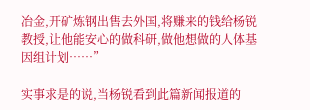冶金,开矿炼钢出售去外国,将赚来的钱给杨锐教授,让他能安心的做科研,做他想做的人体基因组计划……”

实事求是的说,当杨锐看到此篇新闻报道的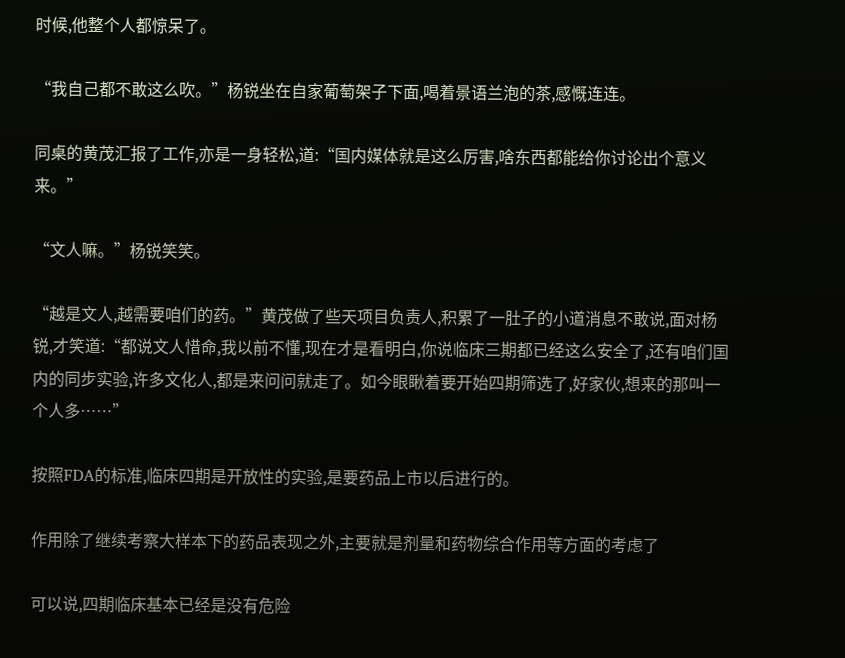时候,他整个人都惊呆了。

“我自己都不敢这么吹。”杨锐坐在自家葡萄架子下面,喝着景语兰泡的茶,感慨连连。

同桌的黄茂汇报了工作,亦是一身轻松,道:“国内媒体就是这么厉害,啥东西都能给你讨论出个意义来。”

“文人嘛。”杨锐笑笑。

“越是文人,越需要咱们的药。”黄茂做了些天项目负责人,积累了一肚子的小道消息不敢说,面对杨锐,才笑道:“都说文人惜命,我以前不懂,现在才是看明白,你说临床三期都已经这么安全了,还有咱们国内的同步实验,许多文化人,都是来问问就走了。如今眼瞅着要开始四期筛选了,好家伙,想来的那叫一个人多……”

按照FDA的标准,临床四期是开放性的实验,是要药品上市以后进行的。

作用除了继续考察大样本下的药品表现之外,主要就是剂量和药物综合作用等方面的考虑了

可以说,四期临床基本已经是没有危险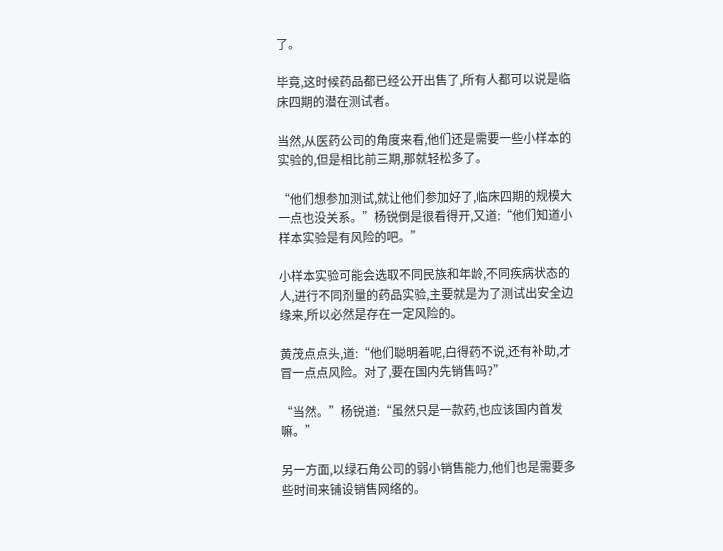了。

毕竟,这时候药品都已经公开出售了,所有人都可以说是临床四期的潜在测试者。

当然,从医药公司的角度来看,他们还是需要一些小样本的实验的,但是相比前三期,那就轻松多了。

“他们想参加测试,就让他们参加好了,临床四期的规模大一点也没关系。”杨锐倒是很看得开,又道:“他们知道小样本实验是有风险的吧。”

小样本实验可能会选取不同民族和年龄,不同疾病状态的人,进行不同剂量的药品实验,主要就是为了测试出安全边缘来,所以必然是存在一定风险的。

黄茂点点头,道:“他们聪明着呢,白得药不说,还有补助,才冒一点点风险。对了,要在国内先销售吗?”

“当然。”杨锐道:“虽然只是一款药,也应该国内首发嘛。”

另一方面,以绿石角公司的弱小销售能力,他们也是需要多些时间来铺设销售网络的。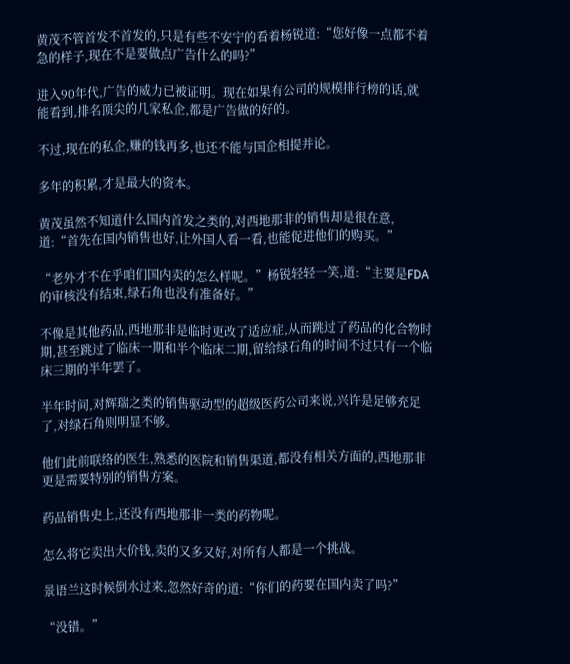黄茂不管首发不首发的,只是有些不安宁的看着杨锐道:“您好像一点都不着急的样子,现在不是要做点广告什么的吗?”

进入90年代,广告的威力已被证明。现在如果有公司的规模排行榜的话,就能看到,排名顶尖的几家私企,都是广告做的好的。

不过,现在的私企,赚的钱再多,也还不能与国企相提并论。

多年的积累,才是最大的资本。

黄茂虽然不知道什么国内首发之类的,对西地那非的销售却是很在意,道:“首先在国内销售也好,让外国人看一看,也能促进他们的购买。”

“老外才不在乎咱们国内卖的怎么样呢。”杨锐轻轻一笑,道:“主要是FDA的审核没有结束,绿石角也没有准备好。”

不像是其他药品,西地那非是临时更改了适应症,从而跳过了药品的化合物时期,甚至跳过了临床一期和半个临床二期,留给绿石角的时间不过只有一个临床三期的半年罢了。

半年时间,对辉瑞之类的销售驱动型的超级医药公司来说,兴许是足够充足了,对绿石角则明显不够。

他们此前联络的医生,熟悉的医院和销售渠道,都没有相关方面的,西地那非更是需要特别的销售方案。

药品销售史上,还没有西地那非一类的药物呢。

怎么将它卖出大价钱,卖的又多又好,对所有人都是一个挑战。

景语兰这时候倒水过来,忽然好奇的道:“你们的药要在国内卖了吗?”

“没错。”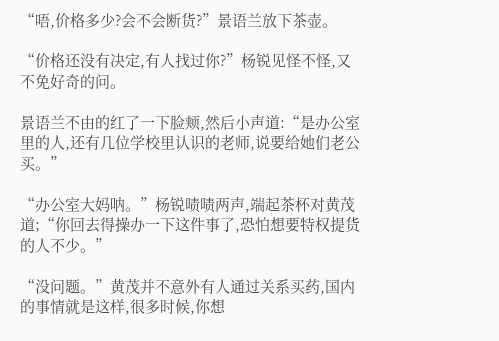“唔,价格多少?会不会断货?”景语兰放下茶壶。

“价格还没有决定,有人找过你?”杨锐见怪不怪,又不免好奇的问。

景语兰不由的红了一下脸颊,然后小声道:“是办公室里的人,还有几位学校里认识的老师,说要给她们老公买。”

“办公室大妈呐。”杨锐啧啧两声,端起茶杯对黄茂道;“你回去得操办一下这件事了,恐怕想要特权提货的人不少。”

“没问题。”黄茂并不意外有人通过关系买药,国内的事情就是这样,很多时候,你想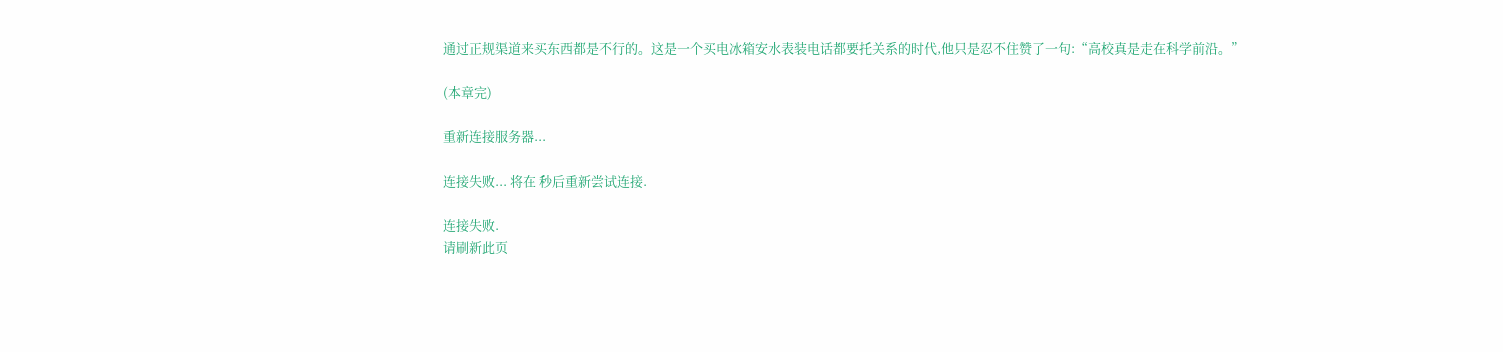通过正规渠道来买东西都是不行的。这是一个买电冰箱安水表装电话都要托关系的时代,他只是忍不住赞了一句:“高校真是走在科学前沿。”

(本章完)

重新连接服务器...

连接失败... 将在 秒后重新尝试连接.

连接失败.
请刷新此页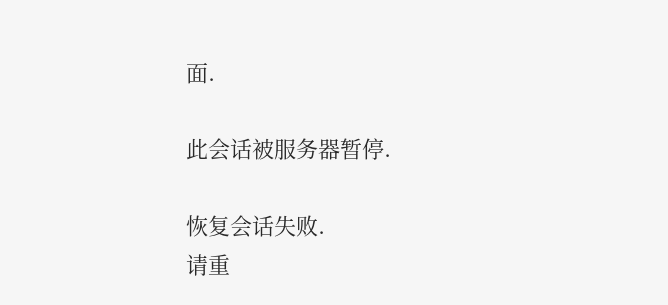面.

此会话被服务器暂停.

恢复会话失败.
请重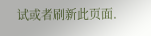试或者刷新此页面.